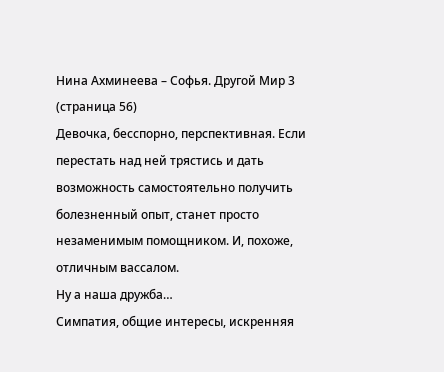Нина Ахминеева – Софья. Другой Мир 3 (страница 56)
Девочка, бесспорно, перспективная. Если перестать над ней трястись и дать возможность самостоятельно получить болезненный опыт, станет просто незаменимым помощником. И, похоже, отличным вассалом.
Ну а наша дружба…
Симпатия, общие интересы, искренняя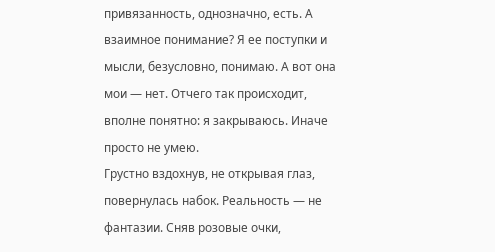привязанность, однозначно, есть. А взаимное понимание? Я ее поступки и мысли, безусловно, понимаю. А вот она мои — нет. Отчего так происходит, вполне понятно: я закрываюсь. Иначе просто не умею.
Грустно вздохнув, не открывая глаз, повернулась набок. Реальность — не фантазии. Сняв розовые очки,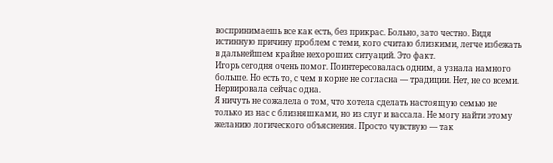воспринимаешь все как есть, без прикрас. Больно, зато честно. Видя истинную причину проблем с теми, кого считаю близкими, легче избежать в дальнейшем крайне нехороших ситуаций. Это факт.
Игорь сегодня очень помог. Поинтересовалась одним, а узнала намного больше. Но есть то, с чем в корне не согласна — традиции. Нет, не со всеми. Нервировала сейчас одна.
Я ничуть не сожалела о том, что хотела сделать настоящую семью не только из нас с близняшками, но из слуг и вассала. Не могу найти этому желанию логического объяснения. Просто чувствую — так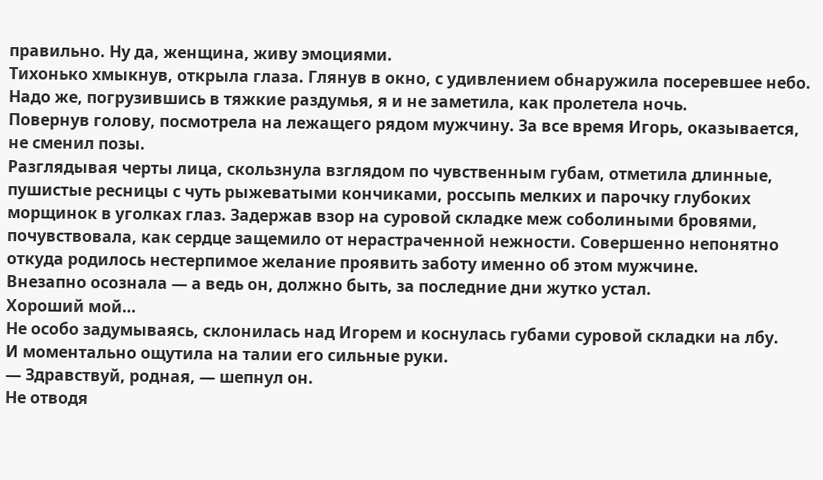правильно. Ну да, женщина, живу эмоциями.
Тихонько хмыкнув, открыла глаза. Глянув в окно, с удивлением обнаружила посеревшее небо. Надо же, погрузившись в тяжкие раздумья, я и не заметила, как пролетела ночь.
Повернув голову, посмотрела на лежащего рядом мужчину. За все время Игорь, оказывается, не сменил позы.
Разглядывая черты лица, скользнула взглядом по чувственным губам, отметила длинные, пушистые ресницы с чуть рыжеватыми кончиками, россыпь мелких и парочку глубоких морщинок в уголках глаз. Задержав взор на суровой складке меж соболиными бровями, почувствовала, как сердце защемило от нерастраченной нежности. Совершенно непонятно откуда родилось нестерпимое желание проявить заботу именно об этом мужчине.
Внезапно осознала — а ведь он, должно быть, за последние дни жутко устал.
Хороший мой…
Не особо задумываясь, склонилась над Игорем и коснулась губами суровой складки на лбу.
И моментально ощутила на талии его сильные руки.
— Здравствуй, родная, — шепнул он.
Не отводя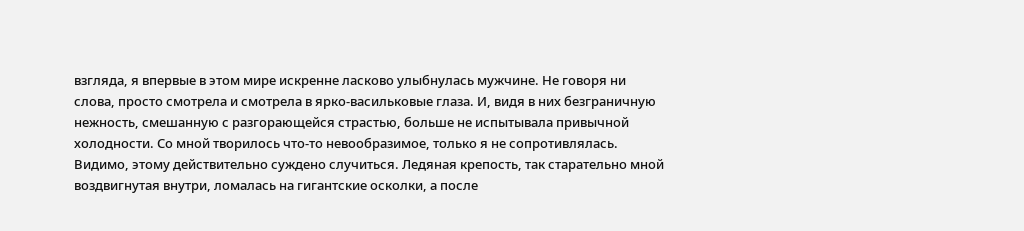взгляда, я впервые в этом мире искренне ласково улыбнулась мужчине. Не говоря ни слова, просто смотрела и смотрела в ярко-васильковые глаза. И, видя в них безграничную нежность, смешанную с разгорающейся страстью, больше не испытывала привычной холодности. Со мной творилось что-то невообразимое, только я не сопротивлялась.
Видимо, этому действительно суждено случиться. Ледяная крепость, так старательно мной воздвигнутая внутри, ломалась на гигантские осколки, а после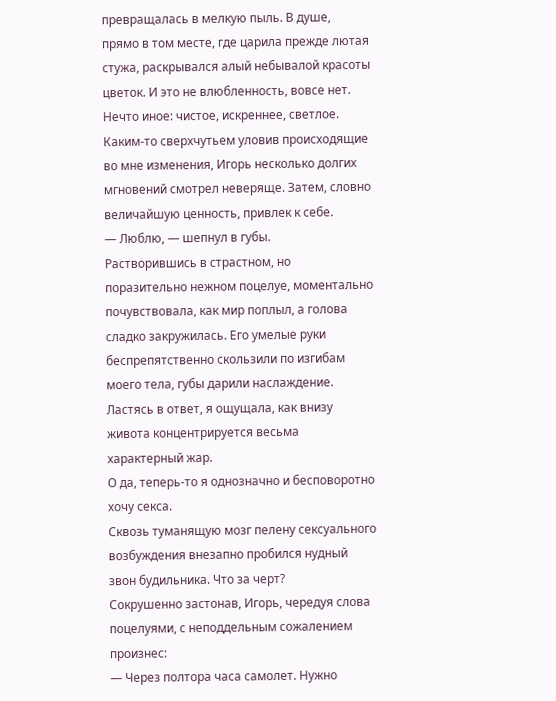превращалась в мелкую пыль. В душе, прямо в том месте, где царила прежде лютая стужа, раскрывался алый небывалой красоты цветок. И это не влюбленность, вовсе нет. Нечто иное: чистое, искреннее, светлое.
Каким-то сверхчутьем уловив происходящие во мне изменения, Игорь несколько долгих мгновений смотрел неверяще. Затем, словно величайшую ценность, привлек к себе.
— Люблю, — шепнул в губы.
Растворившись в страстном, но поразительно нежном поцелуе, моментально почувствовала, как мир поплыл, а голова сладко закружилась. Его умелые руки беспрепятственно скользили по изгибам моего тела, губы дарили наслаждение. Ластясь в ответ, я ощущала, как внизу живота концентрируется весьма характерный жар.
О да, теперь-то я однозначно и бесповоротно хочу секса.
Сквозь туманящую мозг пелену сексуального возбуждения внезапно пробился нудный звон будильника. Что за черт?
Сокрушенно застонав, Игорь, чередуя слова поцелуями, с неподдельным сожалением произнес:
— Через полтора часа самолет. Нужно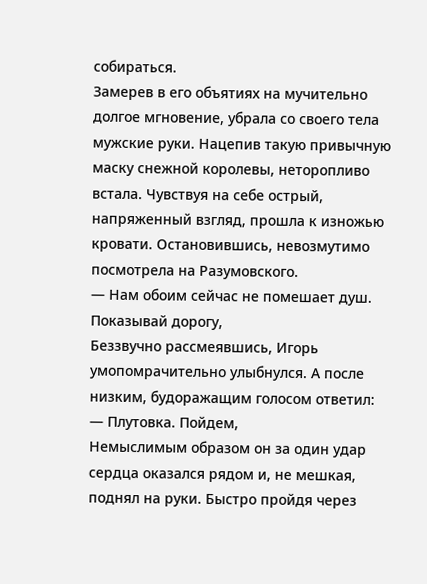собираться.
Замерев в его объятиях на мучительно долгое мгновение, убрала со своего тела мужские руки. Нацепив такую привычную маску снежной королевы, неторопливо встала. Чувствуя на себе острый, напряженный взгляд, прошла к изножью кровати. Остановившись, невозмутимо посмотрела на Разумовского.
— Нам обоим сейчас не помешает душ. Показывай дорогу,
Беззвучно рассмеявшись, Игорь умопомрачительно улыбнулся. А после низким, будоражащим голосом ответил:
— Плутовка. Пойдем,
Немыслимым образом он за один удар сердца оказался рядом и, не мешкая, поднял на руки. Быстро пройдя через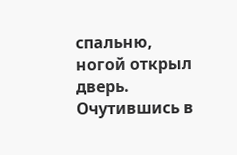спальню, ногой открыл дверь.
Очутившись в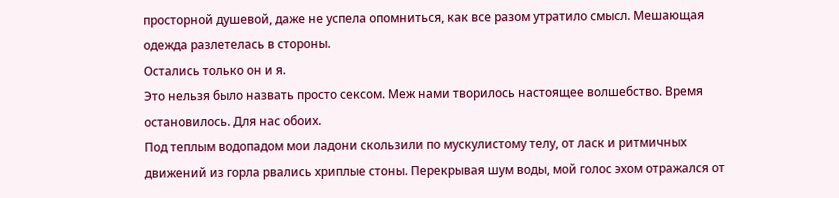просторной душевой, даже не успела опомниться, как все разом утратило смысл. Мешающая одежда разлетелась в стороны.
Остались только он и я.
Это нельзя было назвать просто сексом. Меж нами творилось настоящее волшебство. Время остановилось. Для нас обоих.
Под теплым водопадом мои ладони скользили по мускулистому телу, от ласк и ритмичных движений из горла рвались хриплые стоны. Перекрывая шум воды, мой голос эхом отражался от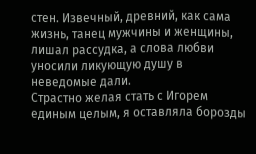стен. Извечный, древний, как сама жизнь, танец мужчины и женщины, лишал рассудка, а слова любви уносили ликующую душу в неведомые дали.
Страстно желая стать с Игорем единым целым, я оставляла борозды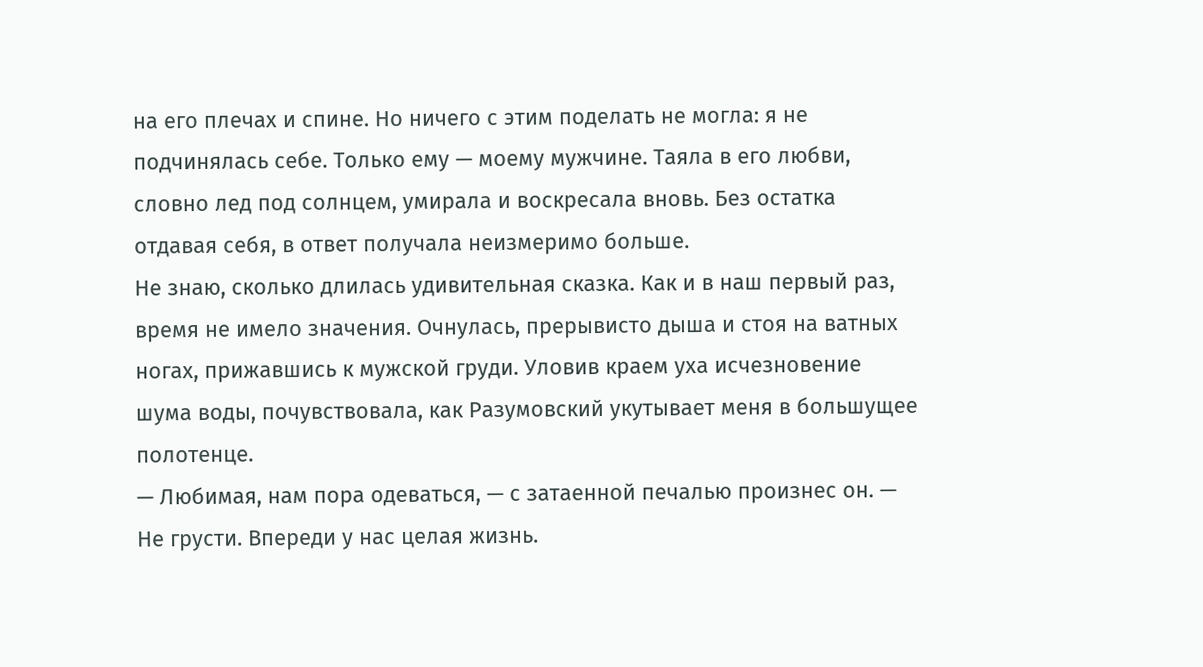на его плечах и спине. Но ничего с этим поделать не могла: я не подчинялась себе. Только ему — моему мужчине. Таяла в его любви, словно лед под солнцем, умирала и воскресала вновь. Без остатка отдавая себя, в ответ получала неизмеримо больше.
Не знаю, сколько длилась удивительная сказка. Как и в наш первый раз, время не имело значения. Очнулась, прерывисто дыша и стоя на ватных ногах, прижавшись к мужской груди. Уловив краем уха исчезновение шума воды, почувствовала, как Разумовский укутывает меня в большущее полотенце.
— Любимая, нам пора одеваться, — с затаенной печалью произнес он. — Не грусти. Впереди у нас целая жизнь.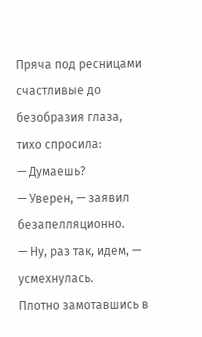Пряча под ресницами счастливые до безобразия глаза, тихо спросила:
— Думаешь?
— Уверен, — заявил безапелляционно.
— Ну, раз так, идем, — усмехнулась.
Плотно замотавшись в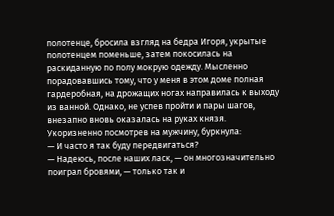полотенце, бросила взгляд на бедра Игоря, укрытые полотенцем поменьше, затем покосилась на раскиданную по полу мокрую одежду. Мысленно порадовавшись тому, что у меня в этом доме полная гардеробная, на дрожащих ногах направилась к выходу из ванной. Однако, не успев пройти и пары шагов, внезапно вновь оказалась на руках князя.
Укоризненно посмотрев на мужчину, буркнула:
— И часто я так буду передвигаться?
— Надеюсь, после наших ласк, — он многозначительно поиграл бровями, — только так и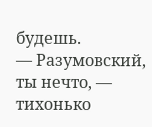будешь.
— Разумовский, ты нечто, — тихонько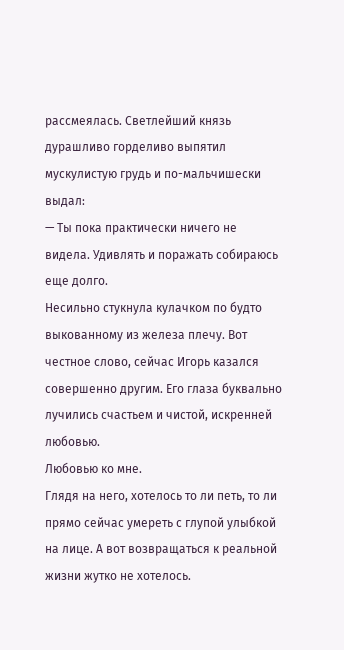рассмеялась. Светлейший князь дурашливо горделиво выпятил мускулистую грудь и по-мальчишески выдал:
— Ты пока практически ничего не видела. Удивлять и поражать собираюсь еще долго.
Несильно стукнула кулачком по будто выкованному из железа плечу. Вот честное слово, сейчас Игорь казался совершенно другим. Его глаза буквально лучились счастьем и чистой, искренней любовью.
Любовью ко мне.
Глядя на него, хотелось то ли петь, то ли прямо сейчас умереть с глупой улыбкой на лице. А вот возвращаться к реальной жизни жутко не хотелось.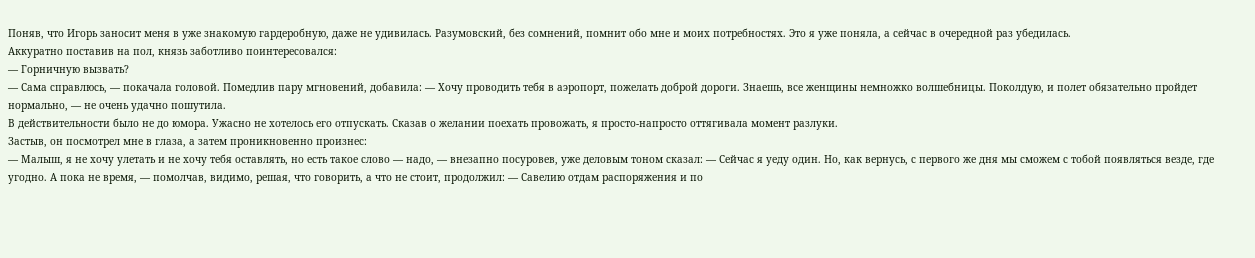Поняв, что Игорь заносит меня в уже знакомую гардеробную, даже не удивилась. Разумовский, без сомнений, помнит обо мне и моих потребностях. Это я уже поняла, а сейчас в очередной раз убедилась.
Аккуратно поставив на пол, князь заботливо поинтересовался:
— Горничную вызвать?
— Сама справлюсь, — покачала головой. Помедлив пару мгновений, добавила: — Хочу проводить тебя в аэропорт, пожелать доброй дороги. Знаешь, все женщины немножко волшебницы. Поколдую, и полет обязательно пройдет нормально, — не очень удачно пошутила.
В действительности было не до юмора. Ужасно не хотелось его отпускать. Сказав о желании поехать провожать, я просто-напросто оттягивала момент разлуки.
Застыв, он посмотрел мне в глаза, а затем проникновенно произнес:
— Малыш, я не хочу улетать и не хочу тебя оставлять, но есть такое слово — надо, — внезапно посуровев, уже деловым тоном сказал: — Сейчас я уеду один. Но, как вернусь, с первого же дня мы сможем с тобой появляться везде, где угодно. А пока не время, — помолчав, видимо, решая, что говорить, а что не стоит, продолжил: — Савелию отдам распоряжения и по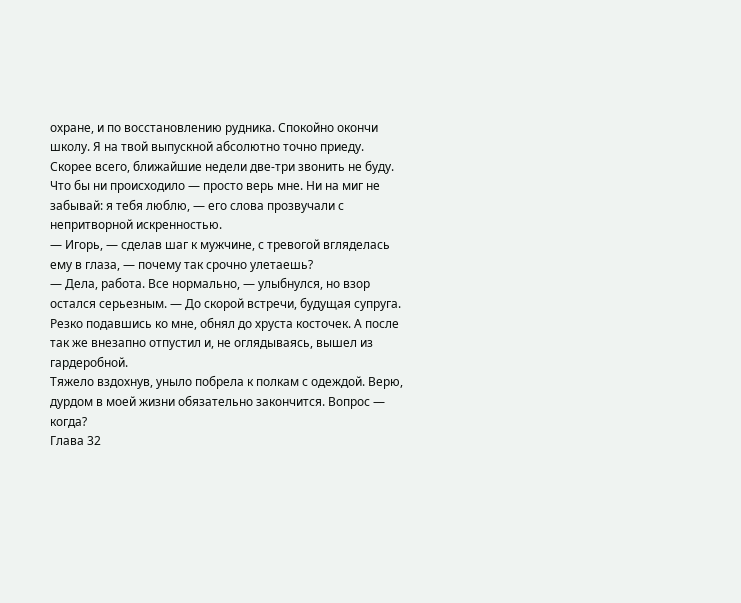охране, и по восстановлению рудника. Спокойно окончи школу. Я на твой выпускной абсолютно точно приеду. Скорее всего, ближайшие недели две-три звонить не буду. Что бы ни происходило — просто верь мне. Ни на миг не забывай: я тебя люблю, — его слова прозвучали с непритворной искренностью.
— Игорь, — сделав шаг к мужчине, с тревогой вгляделась ему в глаза, — почему так срочно улетаешь?
— Дела, работа. Все нормально, — улыбнулся, но взор остался серьезным. — До скорой встречи, будущая супруга.
Резко подавшись ко мне, обнял до хруста косточек. А после так же внезапно отпустил и, не оглядываясь, вышел из гардеробной.
Тяжело вздохнув, уныло побрела к полкам с одеждой. Верю, дурдом в моей жизни обязательно закончится. Вопрос — когда?
Глава 32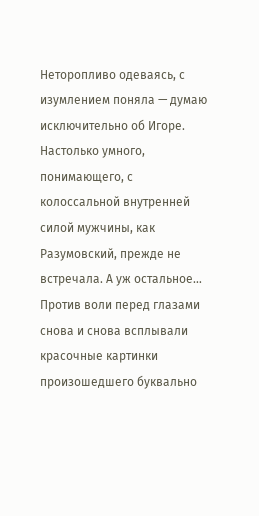Неторопливо одеваясь, с изумлением поняла — думаю исключительно об Игоре.
Настолько умного, понимающего, с колоссальной внутренней силой мужчины, как Разумовский, прежде не встречала. А уж остальное… Против воли перед глазами снова и снова всплывали красочные картинки произошедшего буквально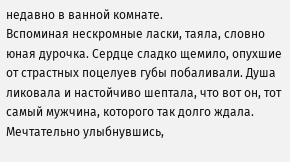недавно в ванной комнате.
Вспоминая нескромные ласки, таяла, словно юная дурочка. Сердце сладко щемило, опухшие от страстных поцелуев губы побаливали. Душа ликовала и настойчиво шептала, что вот он, тот самый мужчина, которого так долго ждала.
Мечтательно улыбнувшись,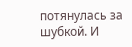потянулась за шубкой. И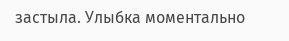застыла. Улыбка моментально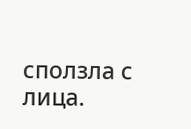сползла с лица.